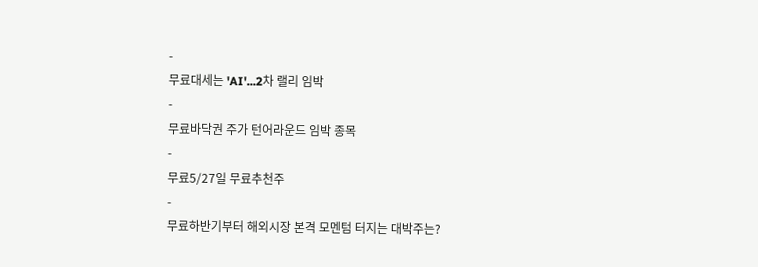-
무료대세는 'AI'...2차 랠리 임박
-
무료바닥권 주가 턴어라운드 임박 종목
-
무료5/27일 무료추천주
-
무료하반기부터 해외시장 본격 모멘텀 터지는 대박주는?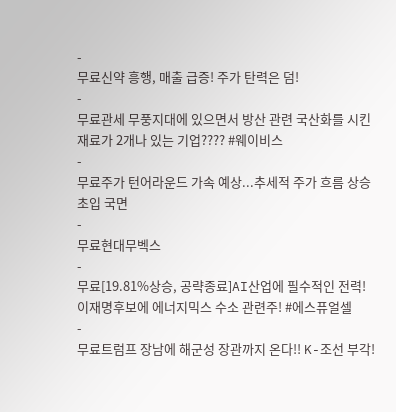-
무료신약 흥행, 매출 급증! 주가 탄력은 덤!
-
무료관세 무풍지대에 있으면서 방산 관련 국산화를 시킨 재료가 2개나 있는 기업???? #웨이비스
-
무료주가 턴어라운드 가속 예상...추세적 주가 흐름 상승초입 국면
-
무료현대무벡스
-
무료[19.81%상승, 공략종료]AI산업에 필수적인 전력! 이재명후보에 에너지믹스 수소 관련주! #에스퓨얼셀
-
무료트럼프 장남에 해군성 장관까지 온다!! K-조선 부각!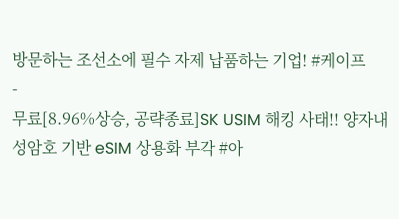방문하는 조선소에 필수 자제 납품하는 기업! #케이프
-
무료[8.96%상승, 공략종료]SK USIM 해킹 사태!! 양자내성암호 기반 eSIM 상용화 부각 #아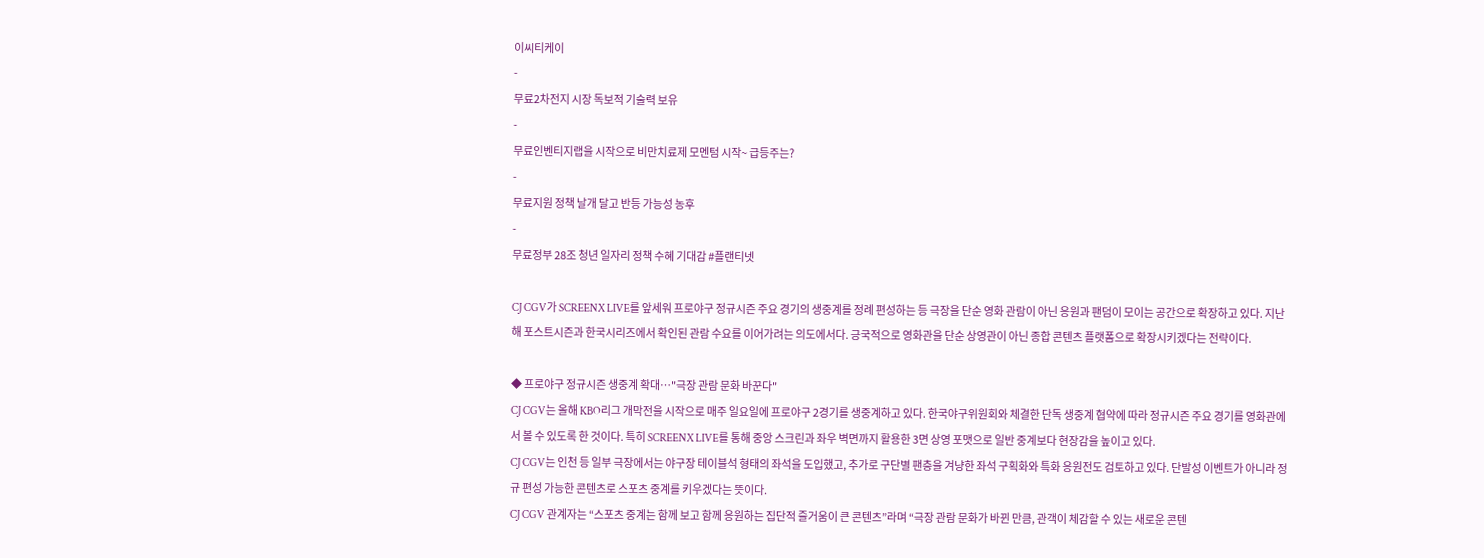이씨티케이
-
무료2차전지 시장 독보적 기술력 보유
-
무료인벤티지랩을 시작으로 비만치료제 모멘텀 시작~ 급등주는?
-
무료지원 정책 날개 달고 반등 가능성 농후
-
무료정부 28조 청년 일자리 정책 수혜 기대감 #플랜티넷

CJ CGV가 SCREENX LIVE를 앞세워 프로야구 정규시즌 주요 경기의 생중계를 정례 편성하는 등 극장을 단순 영화 관람이 아닌 응원과 팬덤이 모이는 공간으로 확장하고 있다. 지난해 포스트시즌과 한국시리즈에서 확인된 관람 수요를 이어가려는 의도에서다. 긍국적으로 영화관을 단순 상영관이 아닌 종합 콘텐츠 플랫폼으로 확장시키겠다는 전략이다.

◆ 프로야구 정규시즌 생중계 확대…"극장 관람 문화 바꾼다"
CJ CGV는 올해 KBO리그 개막전을 시작으로 매주 일요일에 프로야구 2경기를 생중계하고 있다. 한국야구위원회와 체결한 단독 생중계 협약에 따라 정규시즌 주요 경기를 영화관에서 볼 수 있도록 한 것이다. 특히 SCREENX LIVE를 통해 중앙 스크린과 좌우 벽면까지 활용한 3면 상영 포맷으로 일반 중계보다 현장감을 높이고 있다.
CJ CGV는 인천 등 일부 극장에서는 야구장 테이블석 형태의 좌석을 도입했고, 추가로 구단별 팬층을 겨냥한 좌석 구획화와 특화 응원전도 검토하고 있다. 단발성 이벤트가 아니라 정규 편성 가능한 콘텐츠로 스포츠 중계를 키우겠다는 뜻이다.
CJ CGV 관계자는 “스포츠 중계는 함께 보고 함께 응원하는 집단적 즐거움이 큰 콘텐츠”라며 “극장 관람 문화가 바뀐 만큼, 관객이 체감할 수 있는 새로운 콘텐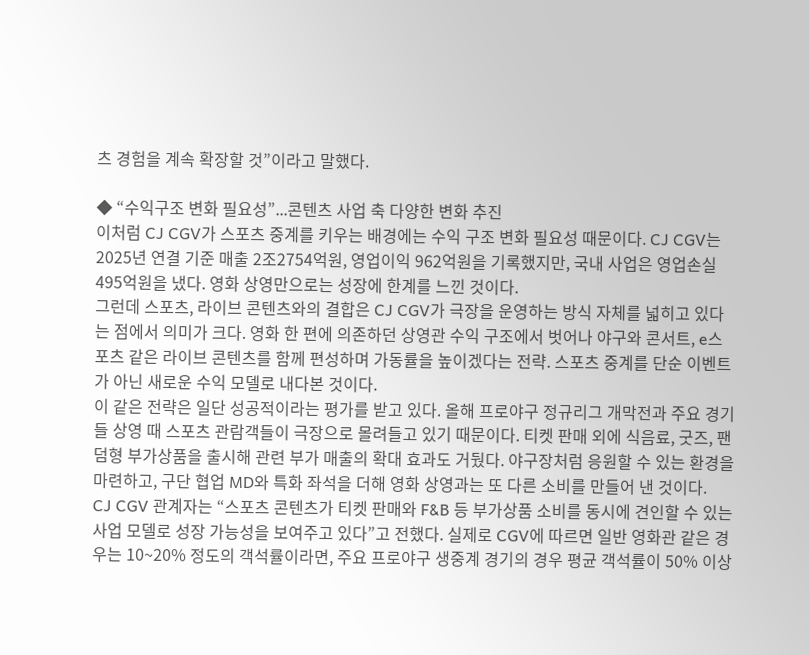츠 경험을 계속 확장할 것”이라고 말했다.

◆ “수익구조 변화 필요성”...콘텐츠 사업 축 다양한 변화 추진
이처럼 CJ CGV가 스포츠 중계를 키우는 배경에는 수익 구조 변화 필요성 때문이다. CJ CGV는 2025년 연결 기준 매출 2조2754억원, 영업이익 962억원을 기록했지만, 국내 사업은 영업손실 495억원을 냈다. 영화 상영만으로는 성장에 한계를 느낀 것이다.
그런데 스포츠, 라이브 콘텐츠와의 결합은 CJ CGV가 극장을 운영하는 방식 자체를 넓히고 있다는 점에서 의미가 크다. 영화 한 편에 의존하던 상영관 수익 구조에서 벗어나 야구와 콘서트, e스포츠 같은 라이브 콘텐츠를 함께 편성하며 가동률을 높이겠다는 전략. 스포츠 중계를 단순 이벤트가 아닌 새로운 수익 모델로 내다본 것이다.
이 같은 전략은 일단 성공적이라는 평가를 받고 있다. 올해 프로야구 정규리그 개막전과 주요 경기들 상영 때 스포츠 관람객들이 극장으로 몰려들고 있기 때문이다. 티켓 판매 외에 식음료, 굿즈, 팬덤형 부가상품을 출시해 관련 부가 매출의 확대 효과도 거뒀다. 야구장처럼 응원할 수 있는 환경을 마련하고, 구단 협업 MD와 특화 좌석을 더해 영화 상영과는 또 다른 소비를 만들어 낸 것이다.
CJ CGV 관계자는 “스포츠 콘텐츠가 티켓 판매와 F&B 등 부가상품 소비를 동시에 견인할 수 있는 사업 모델로 성장 가능성을 보여주고 있다”고 전했다. 실제로 CGV에 따르면 일반 영화관 같은 경우는 10~20% 정도의 객석률이라면, 주요 프로야구 생중계 경기의 경우 평균 객석률이 50% 이상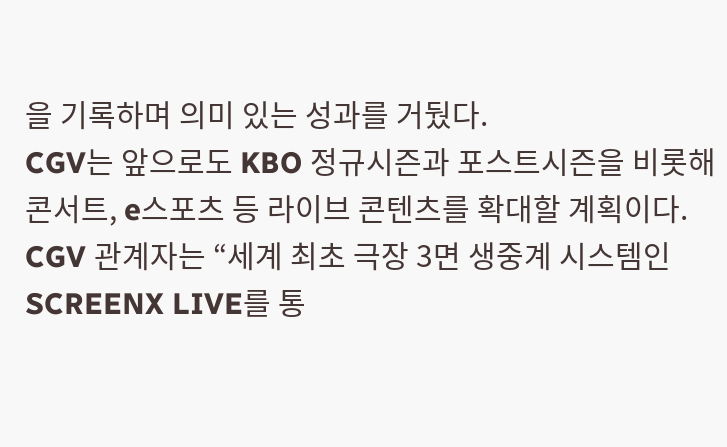을 기록하며 의미 있는 성과를 거뒀다.
CGV는 앞으로도 KBO 정규시즌과 포스트시즌을 비롯해 콘서트, e스포츠 등 라이브 콘텐츠를 확대할 계획이다.
CGV 관계자는 “세계 최초 극장 3면 생중계 시스템인 SCREENX LIVE를 통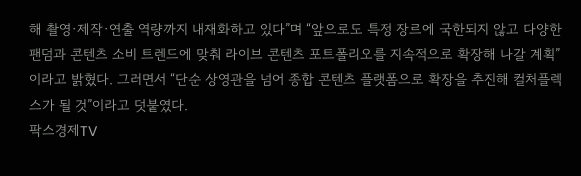해 촬영·제작·연출 역량까지 내재화하고 있다”며 “앞으로도 특정 장르에 국한되지 않고 다양한 팬덤과 콘텐츠 소비 트렌드에 맞춰 라이브 콘텐츠 포트폴리오를 지속적으로 확장해 나갈 계획”이라고 밝혔다. 그러면서 “단순 상영관을 넘어 종합 콘텐츠 플랫폼으로 확장을 추진해 컬처플렉스가 될 것”이라고 덧붙였다.
팍스경제TV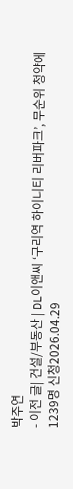박주연
- 이전 글| 건설/부동산 | DL이앤씨 ‘구리역 하이니티 리버파크’, 무순위 청약에 1239명 신청2026.04.29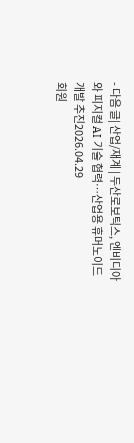- 다음 글| 산업/재계 | 두산로보틱스, 엔비디아와 피지컬 AI 기술 협력…산업용 휴머노이드 개발 추진2026.04.29
회원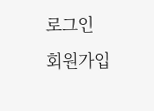로그인
회원가입